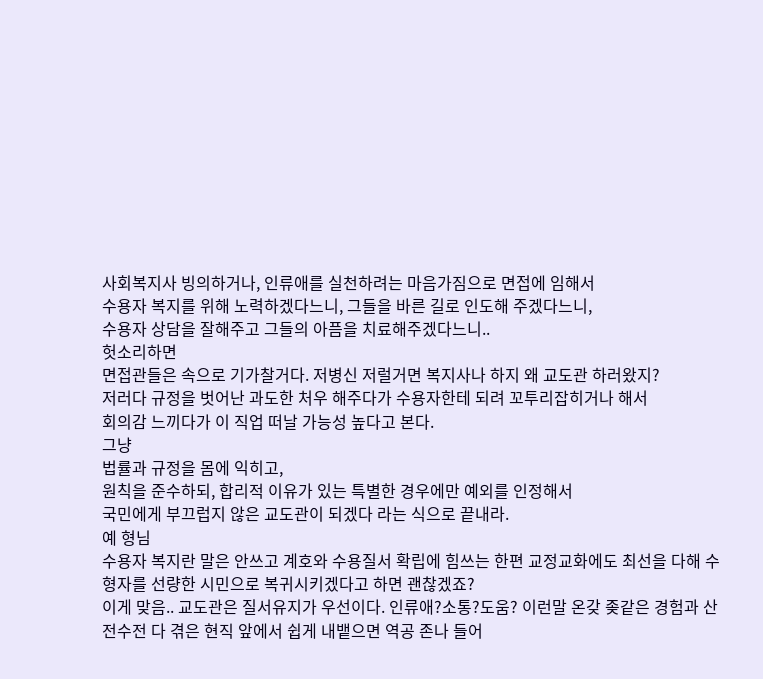사회복지사 빙의하거나, 인류애를 실천하려는 마음가짐으로 면접에 임해서
수용자 복지를 위해 노력하겠다느니, 그들을 바른 길로 인도해 주겠다느니,
수용자 상담을 잘해주고 그들의 아픔을 치료해주겠다느니..
헛소리하면
면접관들은 속으로 기가찰거다. 저병신 저럴거면 복지사나 하지 왜 교도관 하러왔지?
저러다 규정을 벗어난 과도한 처우 해주다가 수용자한테 되려 꼬투리잡히거나 해서
회의감 느끼다가 이 직업 떠날 가능성 높다고 본다.
그냥
법률과 규정을 몸에 익히고,
원칙을 준수하되, 합리적 이유가 있는 특별한 경우에만 예외를 인정해서
국민에게 부끄럽지 않은 교도관이 되겠다 라는 식으로 끝내라.
예 형님
수용자 복지란 말은 안쓰고 계호와 수용질서 확립에 힘쓰는 한편 교정교화에도 최선을 다해 수형자를 선량한 시민으로 복귀시키겠다고 하면 괜찮겠죠?
이게 맞음.. 교도관은 질서유지가 우선이다. 인류애?소통?도움? 이런말 온갖 좆같은 경험과 산전수전 다 겪은 현직 앞에서 쉽게 내뱉으면 역공 존나 들어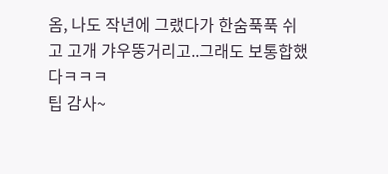옴, 나도 작년에 그랬다가 한숨푹푹 쉬고 고개 갸우뚱거리고..그래도 보통합했다ㅋㅋㅋ
팁 감사~